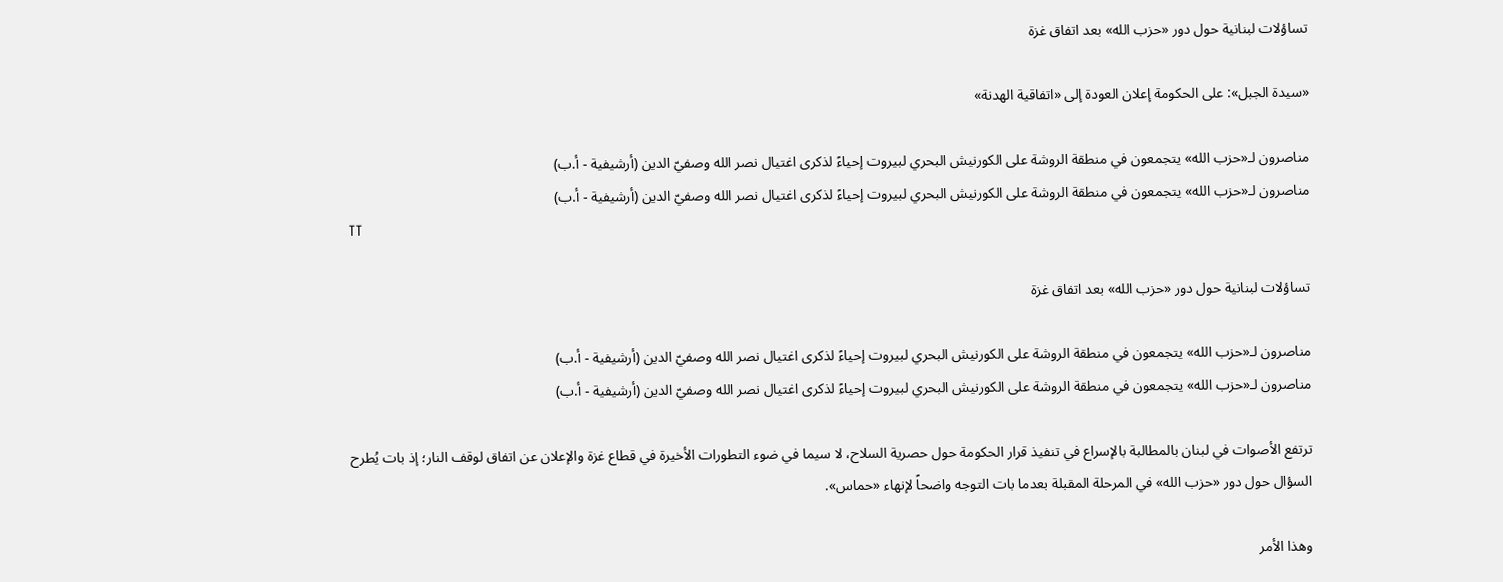تساؤلات لبنانية حول دور «حزب الله» بعد اتفاق غزة

«سيدة الجبل»: على الحكومة إعلان العودة إلى «اتفاقية الهدنة»

مناصرون لـ«حزب الله» يتجمعون في منطقة الروشة على الكورنيش البحري لبيروت إحياءً لذكرى اغتيال نصر الله وصفيّ الدين (أرشيفية - أ.ب)
مناصرون لـ«حزب الله» يتجمعون في منطقة الروشة على الكورنيش البحري لبيروت إحياءً لذكرى اغتيال نصر الله وصفيّ الدين (أرشيفية - أ.ب)
TT

تساؤلات لبنانية حول دور «حزب الله» بعد اتفاق غزة

مناصرون لـ«حزب الله» يتجمعون في منطقة الروشة على الكورنيش البحري لبيروت إحياءً لذكرى اغتيال نصر الله وصفيّ الدين (أرشيفية - أ.ب)
مناصرون لـ«حزب الله» يتجمعون في منطقة الروشة على الكورنيش البحري لبيروت إحياءً لذكرى اغتيال نصر الله وصفيّ الدين (أرشيفية - أ.ب)

ترتفع الأصوات في لبنان بالمطالبة بالإسراع في تنفيذ قرار الحكومة حول حصرية السلاح، لا سيما في ضوء التطورات الأخيرة في قطاع غزة والإعلان عن اتفاق لوقف النار؛ إذ بات يُطرح السؤال حول دور «حزب الله» في المرحلة المقبلة بعدما بات التوجه واضحاً لإنهاء «حماس».

وهذا الأمر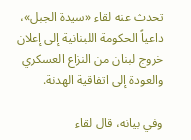تحدث عنه لقاء «سيدة الجبل»، داعياً الحكومة اللبنانية إلى إعلان خروج لبنان من النزاع العسكري والعودة إلى اتفاقية الهدنة.

وفي بيانه، قال لقاء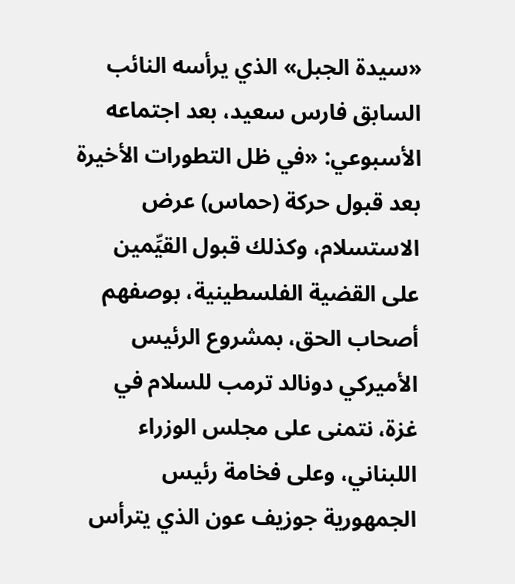«سيدة الجبل» الذي يرأسه النائب السابق فارس سعيد، بعد اجتماعه الأسبوعي: «في ظل التطورات الأخيرة بعد قبول حركة (حماس) عرض الاستسلام، وكذلك قبول القيِّمين على القضية الفلسطينية، بوصفهم أصحاب الحق، بمشروع الرئيس الأميركي دونالد ترمب للسلام في غزة، نتمنى على مجلس الوزراء اللبناني، وعلى فخامة رئيس الجمهورية جوزيف عون الذي يترأس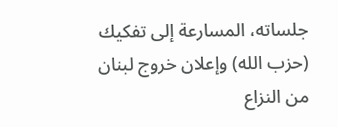جلساته، المسارعة إلى تفكيك (حزب الله) وإعلان خروج لبنان من النزاع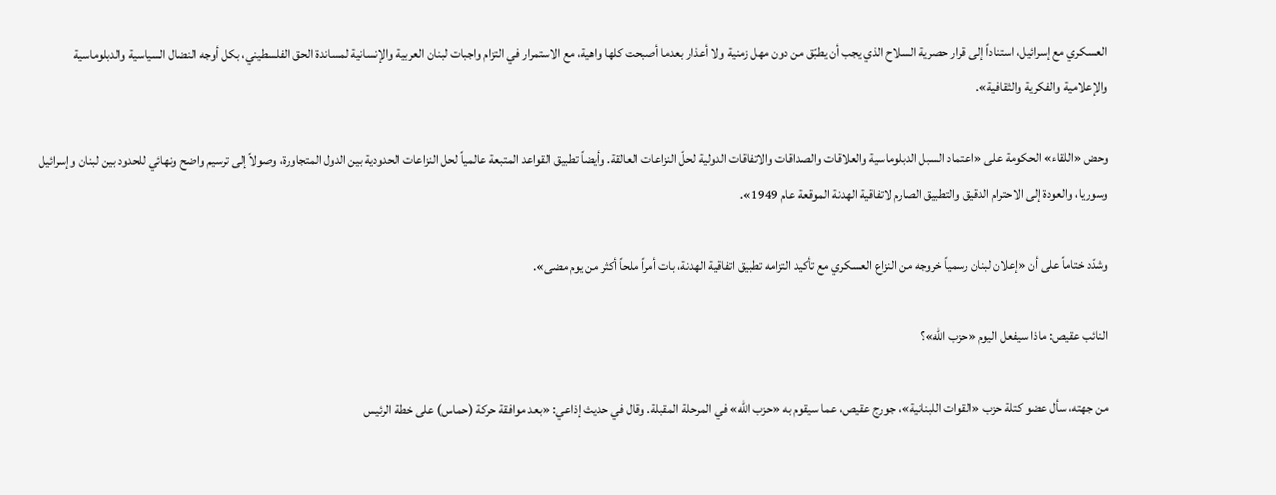العسكري مع إسرائيل، استناداً إلى قرار حصرية السلاح الذي يجب أن يطبّق من دون مهل زمنية ولا أعذار بعدما أصبحت كلها واهية، مع الاستمرار في التزام واجبات لبنان العربية والإنسانية لمساندة الحق الفلسطيني، بكل أوجه النضال السياسية والدبلوماسية والإعلامية والفكرية والثقافية».

وحض «اللقاء» الحكومة على «اعتماد السبل الدبلوماسية والعلاقات والصداقات والاتفاقات الدولية لحلّ النزاعات العالقة. وأيضاً تطبيق القواعد المتبعة عالمياً لحل النزاعات الحدودية بين الدول المتجاورة، وصولاً إلى ترسيم واضح ونهائي للحدود بين لبنان وإسرائيل وسوريا، والعودة إلى الاحترام الدقيق والتطبيق الصارم لاتفاقية الهدنة الموقعة عام 1949».

وشدّد ختاماً على أن «إعلان لبنان رسمياً خروجه من النزاع العسكري مع تأكيد التزامه تطبيق اتفاقية الهدنة، بات أمراً ملحاً أكثر من يوم مضى».

النائب عقيص: ماذا سيفعل اليوم «حزب الله»؟

من جهته، سأل عضو كتلة حزب «القوات اللبنانية»، جورج عقيص، عما سيقوم به «حزب الله» في المرحلة المقبلة. وقال في حديث إذاعي: «بعد موافقة حركة (حماس) على خطة الرئيس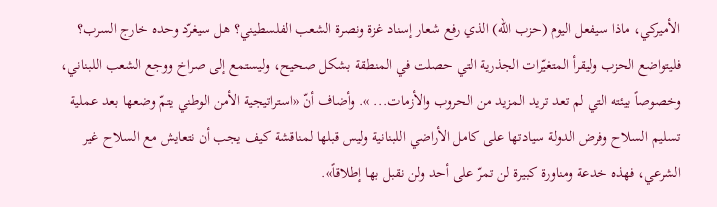الأميركي، ماذا سيفعل اليوم (حزب الله) الذي رفع شعار إسناد غزة ونصرة الشعب الفلسطيني؟ هل سيغرّد وحده خارج السرب؟ فليتواضع الحزب وليقرأ المتغيّرات الجذرية التي حصلت في المنطقة بشكل صحيح، وليستمع إلى صراخ ووجع الشعب اللبناني، وخصوصاً بيئته التي لم تعد تريد المزيد من الحروب والأزمات... ». وأضاف أنّ «استراتيجية الأمن الوطني يتمّ وضعها بعد عملية تسليم السلاح وفرض الدولة سيادتها على كامل الأراضي اللبنانية وليس قبلها لمناقشة كيف يجب أن نتعايش مع السلاح غير الشرعي، فهذه خدعة ومناورة كبيرة لن تمرّ على أحد ولن نقبل بها إطلاقاً».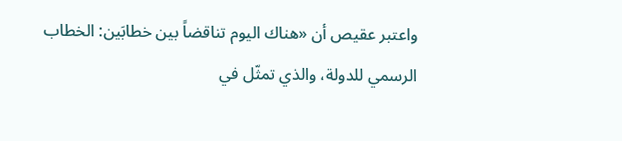واعتبر عقيص أن «هناك اليوم تناقضاً بين خطابَين: الخطاب الرسمي للدولة، والذي تمثّل في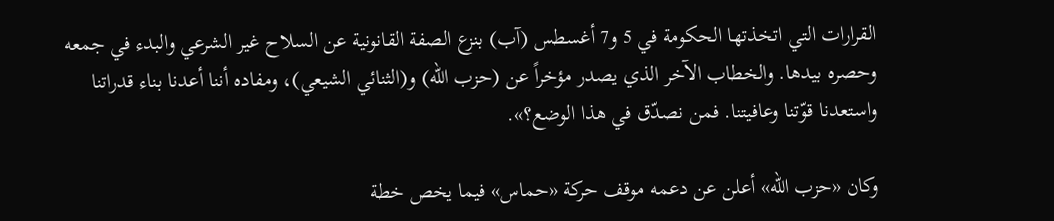القرارات التي اتخذتها الحكومة في 5 و7 أغسطس (آب) بنزع الصفة القانونية عن السلاح غير الشرعي والبدء في جمعه وحصره بيدها. والخطاب الآخر الذي يصدر مؤخراً عن (حزب الله) و(الثنائي الشيعي)، ومفاده أننا أعدنا بناء قدراتنا واستعدنا قوّتنا وعافيتنا. فمن نصدّق في هذا الوضع؟».

وكان «حزب الله» أعلن عن دعمه موقف حركة «حماس» فيما يخص خطة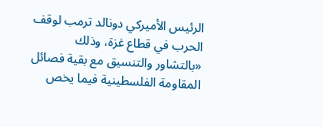الرئيس الأميركي دونالد ترمب لوقف الحرب في قطاع غزة، وذلك «بالتشاور والتنسيق مع بقية فصائل المقاومة الفلسطينية فيما يخص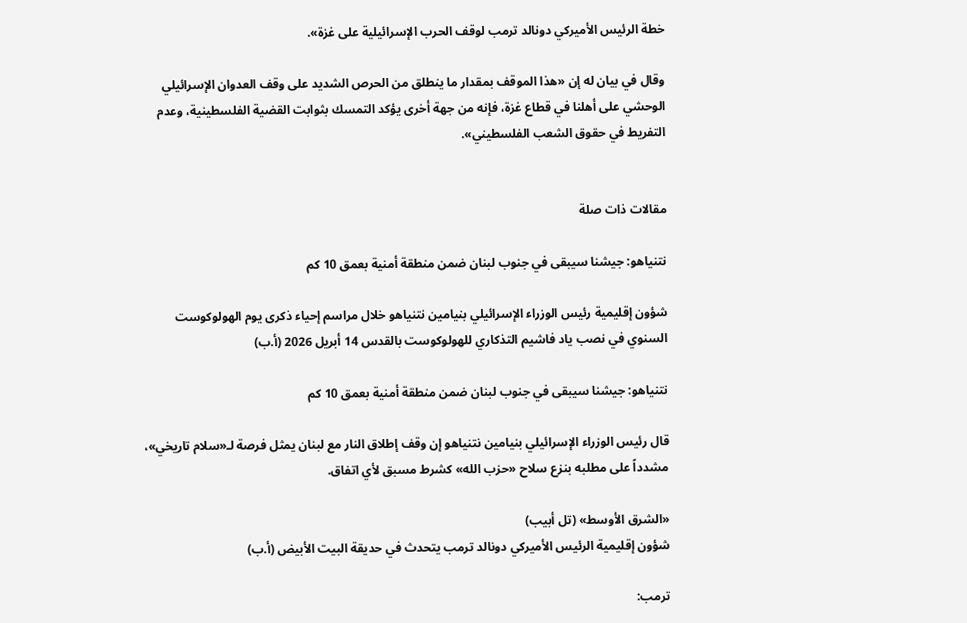خطة الرئيس الأميركي دونالد ترمب لوقف الحرب الإسرائيلية على غزة».

وقال في بيان له إن «هذا الموقف بمقدار ما ينطلق من الحرص الشديد على وقف العدوان الإسرائيلي الوحشي على أهلنا في قطاع غزة، فإنه من جهة أخرى يؤكد التمسك بثوابت القضية الفلسطينية، وعدم التفريط في حقوق الشعب الفلسطيني».


مقالات ذات صلة

نتنياهو: جيشنا سيبقى في جنوب لبنان ضمن منطقة أمنية بعمق 10 كم

شؤون إقليمية رئيس الوزراء الإسرائيلي بنيامين نتنياهو خلال مراسم إحياء ذكرى يوم الهولوكوست السنوي في نصب ياد فاشيم التذكاري للهولوكوست بالقدس 14 أبريل 2026 (أ.ب)

نتنياهو: جيشنا سيبقى في جنوب لبنان ضمن منطقة أمنية بعمق 10 كم

قال رئيس الوزراء الإسرائيلي بنيامين نتنياهو إن وقف إطلاق النار مع لبنان يمثل فرصة لـ«سلام تاريخي»، مشدداً على مطلبه بنزع سلاح «حزب الله» كشرط مسبق لأي اتفاق.

«الشرق الأوسط» (تل أبيب)
شؤون إقليمية الرئيس الأميركي دونالد ترمب يتحدث في حديقة البيت الأبيض (أ.ب)

ترمب: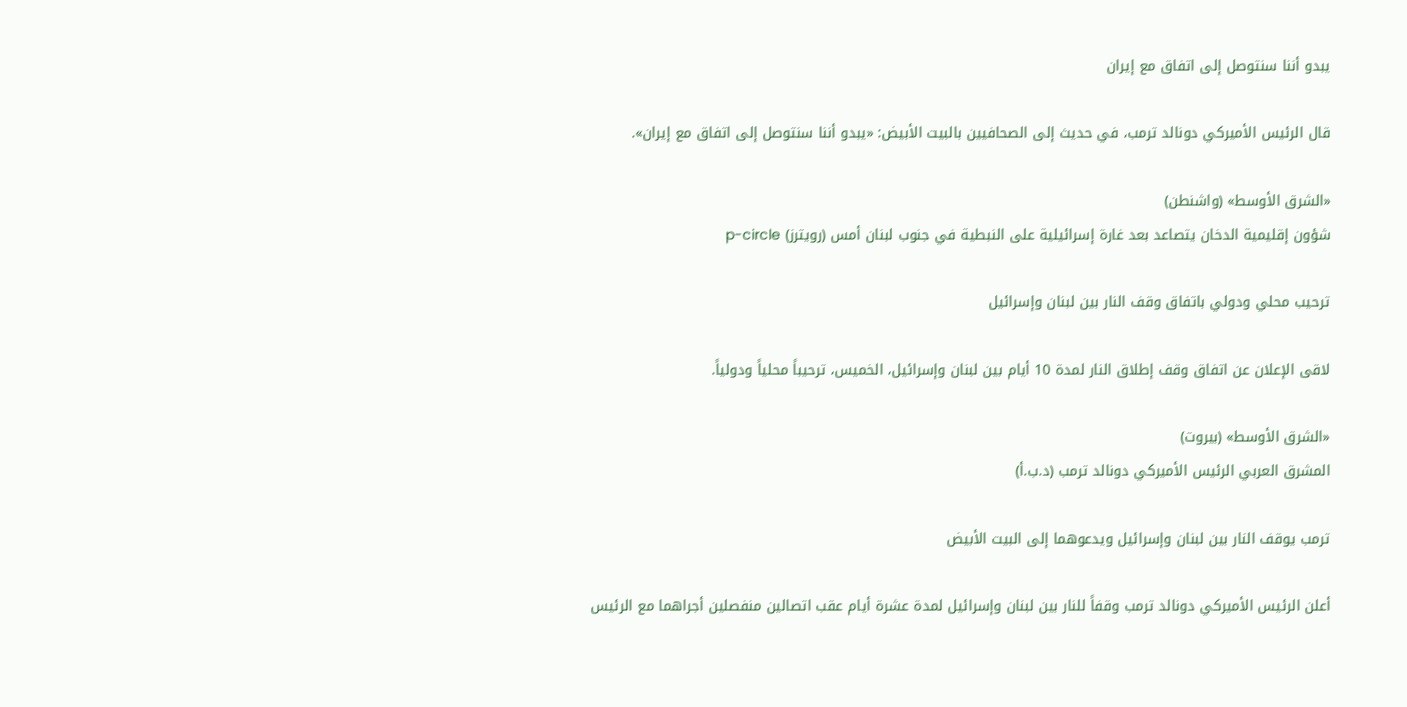يبدو أننا سنتوصل إلى اتفاق مع إيران

قال الرئيس الأميركي دونالد ترمب، في حديث إلى الصحافيين بالبيت الأبيض: «يبدو أننا سنتوصل إلى اتفاق مع إيران».

«الشرق الأوسط» (واشنطن)
شؤون إقليمية الدخان يتصاعد بعد غارة إسرائيلية على النبطية في جنوب لبنان أمس (رويترز) p-circle

ترحيب محلي ودولي باتفاق وقف النار بين لبنان وإسرائيل

لاقى الإعلان عن اتفاق وقف إطلاق النار لمدة 10 أيام بين لبنان وإسرائيل، الخميس، ترحيباً محلياً ودولياً.

«الشرق الأوسط» (بيروت)
المشرق العربي الرئيس الأميركي دونالد ترمب (د.ب.أ)

ترمب يوقف النار بين لبنان وإسرائيل ويدعوهما إلى البيت الأبيض

أعلن الرئيس الأميركي دونالد ترمب وقفاً للنار بين لبنان وإسرائيل لمدة عشرة أيام عقب اتصالين منفصلين أجراهما مع الرئيس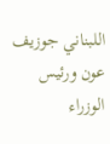اللبناني جوزيف عون ورئيس الوزراء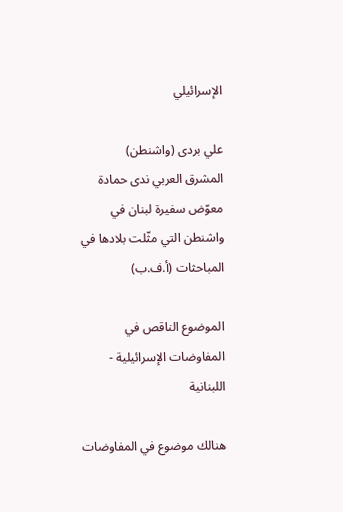الإسرائيلي

علي بردى (واشنطن)
المشرق العربي ندى حمادة معوّض سفيرة لبنان في واشنطن التي مثّلت بلادها في المباحثات (أ.ف.ب)

الموضوع الناقص في المفاوضات الإسرائيلية - اللبنانية

هنالك موضوع في المفاوضات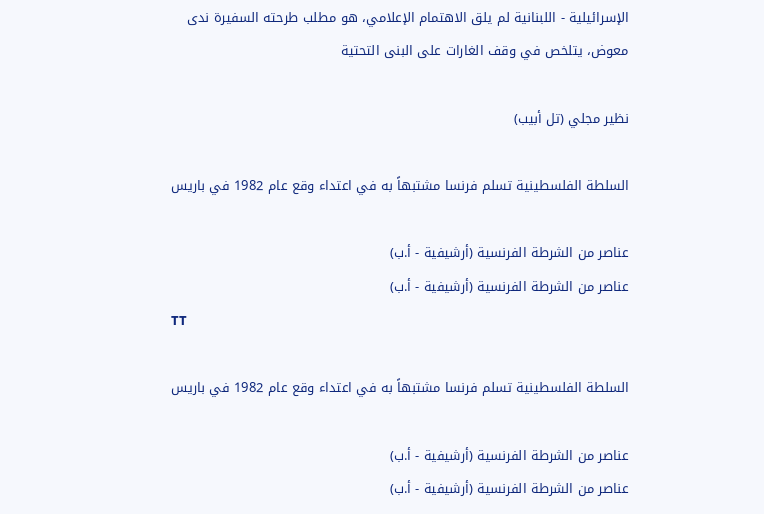الإسرائيلية - اللبنانية لم يلق الاهتمام الإعلامي، هو مطلب طرحته السفيرة ندى معوض، يتلخص في وقف الغارات على البنى التحتية

نظير مجلي (تل أبيب)

السلطة الفلسطينية تسلم فرنسا مشتبهاً به في اعتداء وقع عام 1982 في باريس

عناصر من الشرطة الفرنسية (أرشيفية - أ.ب)
عناصر من الشرطة الفرنسية (أرشيفية - أ.ب)
TT

السلطة الفلسطينية تسلم فرنسا مشتبهاً به في اعتداء وقع عام 1982 في باريس

عناصر من الشرطة الفرنسية (أرشيفية - أ.ب)
عناصر من الشرطة الفرنسية (أرشيفية - أ.ب)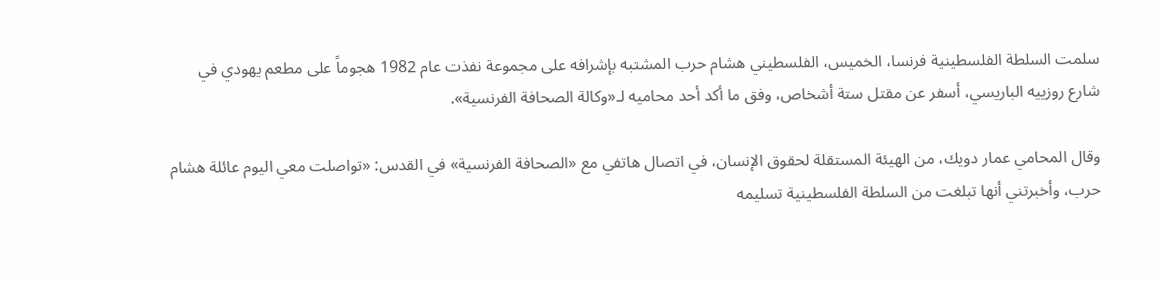سلمت السلطة الفلسطينية فرنسا، الخميس، الفلسطيني هشام حرب المشتبه بإشرافه على مجموعة نفذت عام 1982 هجوماً على مطعم يهودي في شارع روزييه الباريسي، أسفر عن مقتل ستة أشخاص، وفق ما أكد أحد محاميه لـ«وكالة الصحافة الفرنسية».

وقال المحامي عمار دويك، من الهيئة المستقلة لحقوق الإنسان، في اتصال هاتفي مع «الصحافة الفرنسية» في القدس: «تواصلت معي اليوم عائلة هشام حرب، وأخبرتني أنها تبلغت من السلطة الفلسطينية تسليمه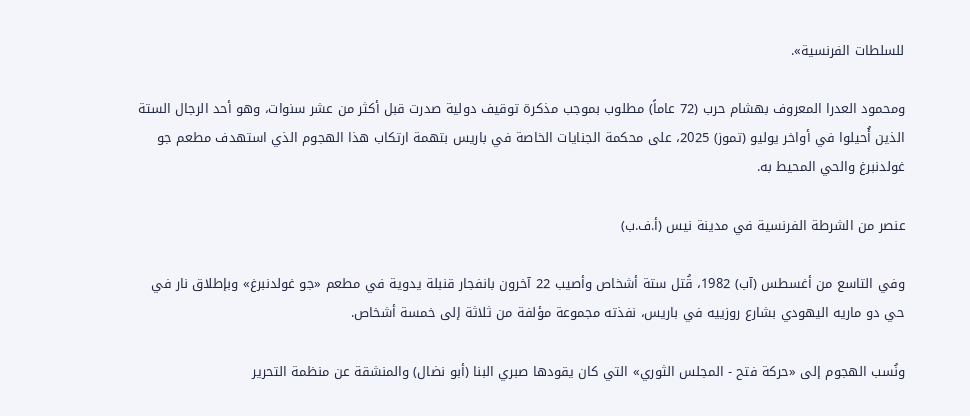للسلطات الفرنسية».

ومحمود العدرا المعروف بهشام حرب (72 عاماً) مطلوب بموجب مذكرة توقيف دولية صدرت قبل أكثر من عشر سنوات، وهو أحد الرجال الستة الذين أُحيلوا في أواخر يوليو (تموز) 2025، على محكمة الجنايات الخاصة في باريس بتهمة ارتكاب هذا الهجوم الذي استهدف مطعم جو غولدنبرغ والحي المحيط به.

عنصر من الشرطة الفرنسية في مدينة نيس (أ.ف.ب)

وفي التاسع من أغسطس (آب) 1982، قُتل ستة أشخاص وأصيب 22 آخرون بانفجار قنبلة يدوية في مطعم «جو غولدنبرغ» وبإطلاق نار في حي دو ماريه اليهودي بشارع روزييه في باريس، نفذته مجموعة مؤلفة من ثلاثة إلى خمسة أشخاص.

ونُسب الهجوم إلى «حركة فتح - المجلس الثوري» التي كان يقودها صبري البنا (أبو نضال) والمنشقة عن منظمة التحرير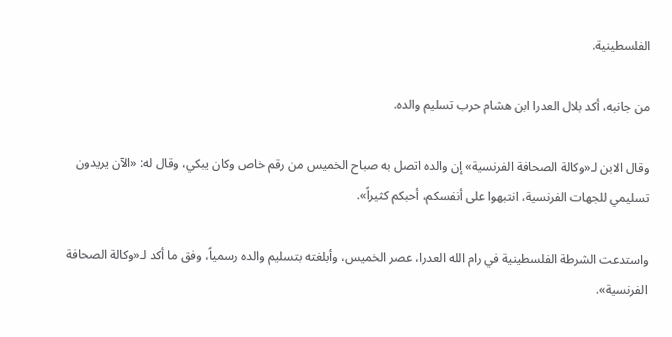الفلسطينية.

من جانبه، أكد بلال العدرا ابن هشام حرب تسليم والده.

وقال الابن لـ«وكالة الصحافة الفرنسية» إن والده اتصل به صباح الخميس من رقم خاص وكان يبكي، وقال له: «الآن يريدون تسليمي للجهات الفرنسية، انتبهوا على أنفسكم، أحبكم كثيراً».

واستدعت الشرطة الفلسطينية في رام الله العدرا، عصر الخميس، وأبلغته بتسليم والده رسمياً، وفق ما أكد لـ«وكالة الصحافة الفرنسية».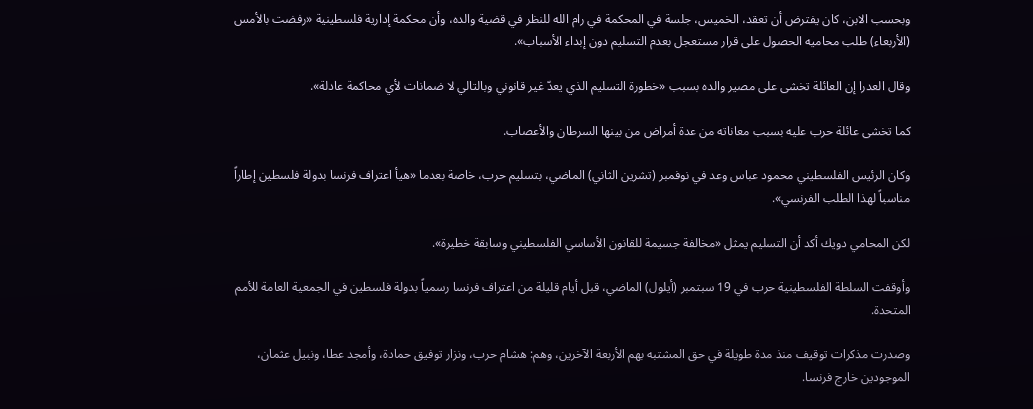وبحسب الابن، كان يفترض أن تعقد، الخميس، جلسة في المحكمة في رام الله للنظر في قضية والده، وأن محكمة إدارية فلسطينية «رفضت بالأمس (الأربعاء) طلب محاميه الحصول على قرار مستعجل بعدم التسليم دون إبداء الأسباب».

وقال العدرا إن العائلة تخشى على مصير والده بسبب «خطورة التسليم الذي يعدّ غير قانوني وبالتالي لا ضمانات لأي محاكمة عادلة».

كما تخشى عائلة حرب عليه بسبب معاناته من عدة أمراض من بينها السرطان والأعصاب.

وكان الرئيس الفلسطيني محمود عباس وعد في نوفمبر (تشرين الثاني) الماضي، بتسليم حرب، خاصة بعدما «هيأ اعتراف فرنسا بدولة فلسطين إطاراً مناسباً لهذا الطلب الفرنسي».

لكن المحامي دويك أكد أن التسليم يمثل «مخالفة جسيمة للقانون الأساسي الفلسطيني وسابقة خطيرة».

وأوقفت السلطة الفلسطينية حرب في 19 سبتمبر (أيلول) الماضي، قبل أيام قليلة من اعتراف فرنسا رسمياً بدولة فلسطين في الجمعية العامة للأمم المتحدة.

وصدرت مذكرات توقيف منذ مدة طويلة في حق المشتبه بهم الأربعة الآخرين، وهم: هشام حرب، ونزار توفيق حمادة، وأمجد عطا، ونبيل عثمان، الموجودين خارج فرنسا.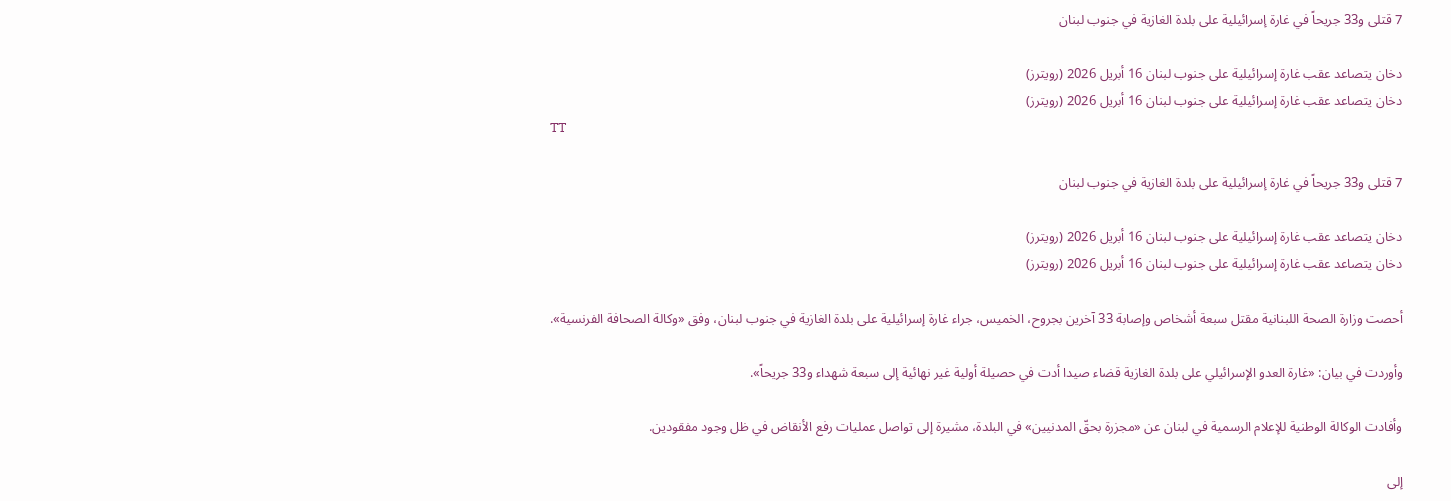7 قتلى و33 جريحاً في غارة إسرائيلية على بلدة الغازية في جنوب لبنان

دخان يتصاعد عقب غارة إسرائيلية على جنوب لبنان 16 أبريل 2026 (رويترز)
دخان يتصاعد عقب غارة إسرائيلية على جنوب لبنان 16 أبريل 2026 (رويترز)
TT

7 قتلى و33 جريحاً في غارة إسرائيلية على بلدة الغازية في جنوب لبنان

دخان يتصاعد عقب غارة إسرائيلية على جنوب لبنان 16 أبريل 2026 (رويترز)
دخان يتصاعد عقب غارة إسرائيلية على جنوب لبنان 16 أبريل 2026 (رويترز)

أحصت وزارة الصحة اللبنانية مقتل سبعة أشخاص وإصابة 33 آخرين بجروح، الخميس، جراء غارة إسرائيلية على بلدة الغازية في جنوب لبنان، وفق «وكالة الصحافة الفرنسية».

وأوردت في بيان: «غارة العدو الإسرائيلي على بلدة الغازية قضاء صيدا أدت في حصيلة أولية غير نهائية إلى سبعة شهداء و33 جريحاً».

وأفادت الوكالة الوطنية للإعلام الرسمية في لبنان عن «مجزرة بحقّ المدنيين» في البلدة، مشيرة إلى تواصل عمليات رفع الأنقاض في ظل وجود مفقودين.

إلى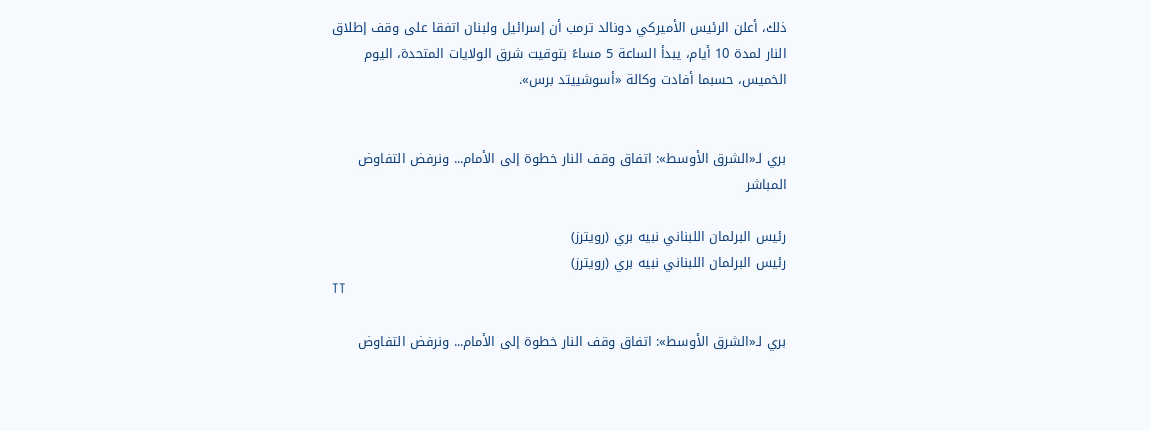ذلك، أعلن الرئيس الأميركي دونالد ترمب أن إسرائيل ولبنان اتفقا على وقف إطلاق النار لمدة 10 أيام، يبدأ الساعة 5 مساءً بتوقيت شرق الولايات المتحدة، اليوم الخميس، حسبما أفادت وكالة «أسوشييتد برس».


بري لـ«الشرق الأوسط»: اتفاق وقف النار خطوة إلى الأمام... ونرفض التفاوض المباشر

رئيس البرلمان اللبناني نبيه بري (رويترز)
رئيس البرلمان اللبناني نبيه بري (رويترز)
TT

بري لـ«الشرق الأوسط»: اتفاق وقف النار خطوة إلى الأمام... ونرفض التفاوض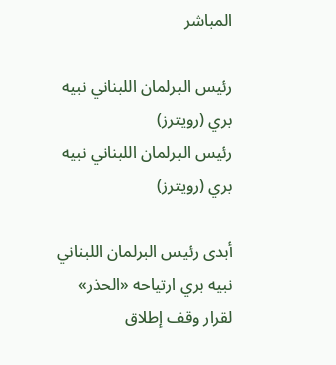المباشر

رئيس البرلمان اللبناني نبيه بري (رويترز)
رئيس البرلمان اللبناني نبيه بري (رويترز)

أبدى رئيس البرلمان اللبناني نبيه بري ارتياحه «الحذر» لقرار وقف إطلاق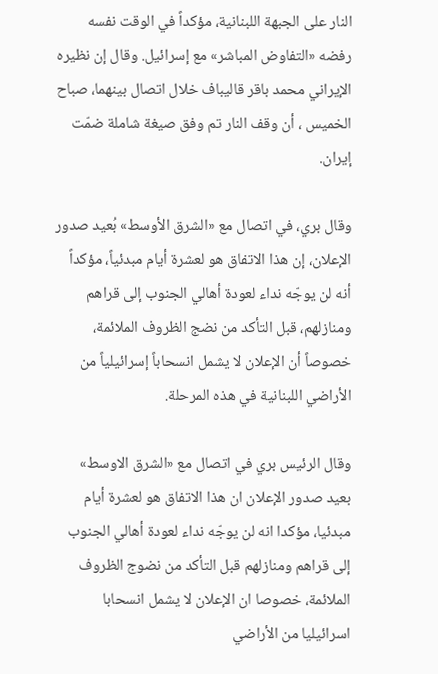النار على الجبهة اللبنانية، مؤكداً في الوقت نفسه رفضه «التفاوض المباشر» مع إسرائيل. وقال إن نظيره الإيراني محمد باقر قاليباف خلال اتصال بينهما، صباح الخميس ، أن وقف النار تم وفق صيغة شاملة ضمّت إيران.

وقال بري، في اتصال مع «الشرق الأوسط» بُعيد صدور الإعلان، إن هذا الاتفاق هو لعشرة أيام مبدئياً، مؤكداً أنه لن يوجّه نداء لعودة أهالي الجنوب إلى قراهم ومنازلهم، قبل التأكد من نضج الظروف الملائمة، خصوصاً أن الإعلان لا يشمل انسحاباً إسرائيلياً من الأراضي اللبنانية في هذه المرحلة.

وقال الرئيس بري في اتصال مع «الشرق الاوسط» بعيد صدور الإعلان ان هذا الاتفاق هو لعشرة أيام مبدئيا، مؤكدا انه لن يوجّه نداء لعودة أهالي الجنوب إلى قراهم ومنازلهم قبل التأكد من نضوج الظروف الملائمة، خصوصا ان الإعلان لا يشمل انسحابا اسرائيليا من الأراضي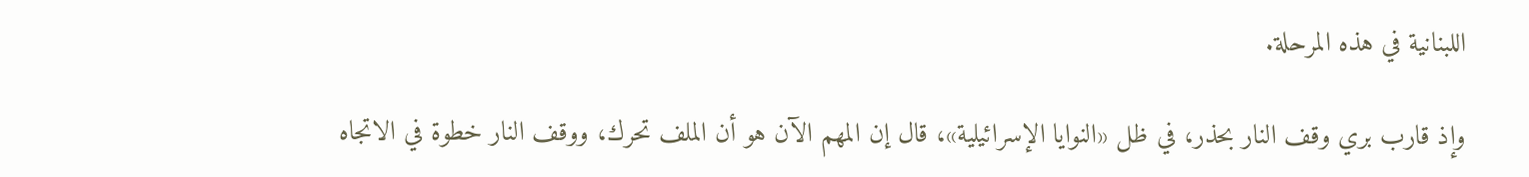اللبنانية في هذه المرحلة.

وإذ قارب بري وقف النار بحذر، في ظل «النوايا الإسرائيلية»، قال إن المهم الآن هو أن الملف تحرك، ووقف النار خطوة في الاتجاه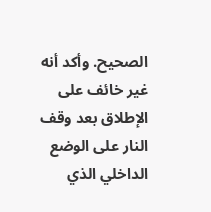الصحيح. وأكد أنه غير خائف على الإطلاق بعد وقف النار على الوضع الداخلي الذي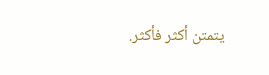يتمتن أكثر فأكثر.